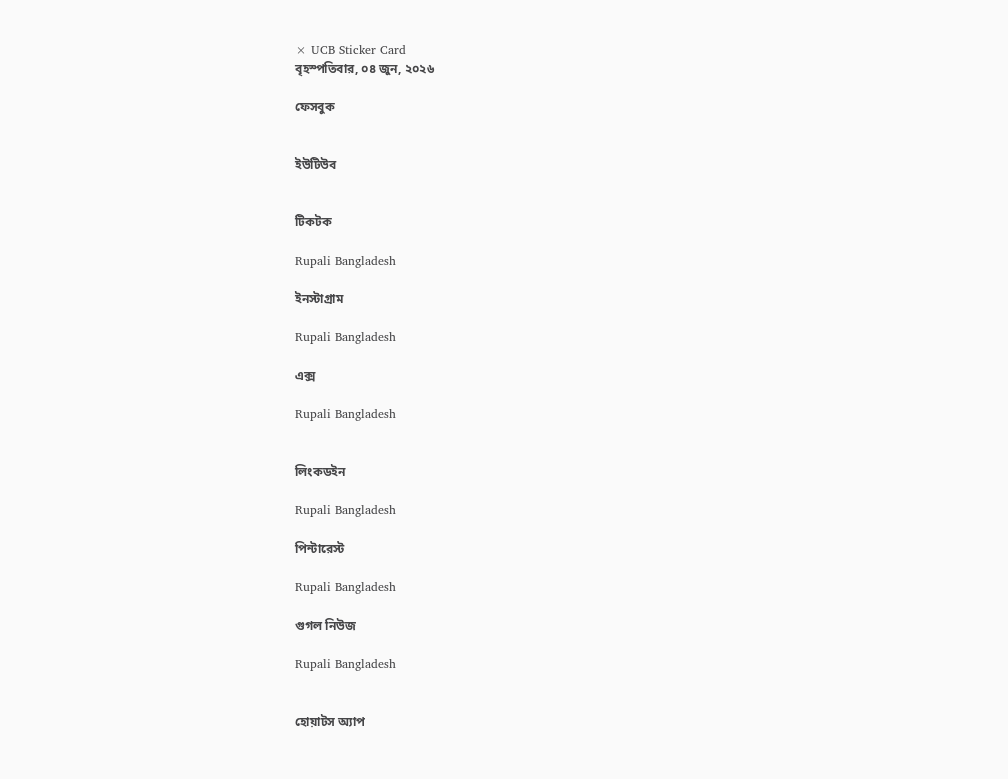× UCB Sticker Card
বৃহস্পতিবার, ০৪ জুন, ২০২৬

ফেসবুক


ইউটিউব


টিকটক

Rupali Bangladesh

ইনস্টাগ্রাম

Rupali Bangladesh

এক্স

Rupali Bangladesh


লিংকডইন

Rupali Bangladesh

পিন্টারেস্ট

Rupali Bangladesh

গুগল নিউজ

Rupali Bangladesh


হোয়াটস অ্যাপ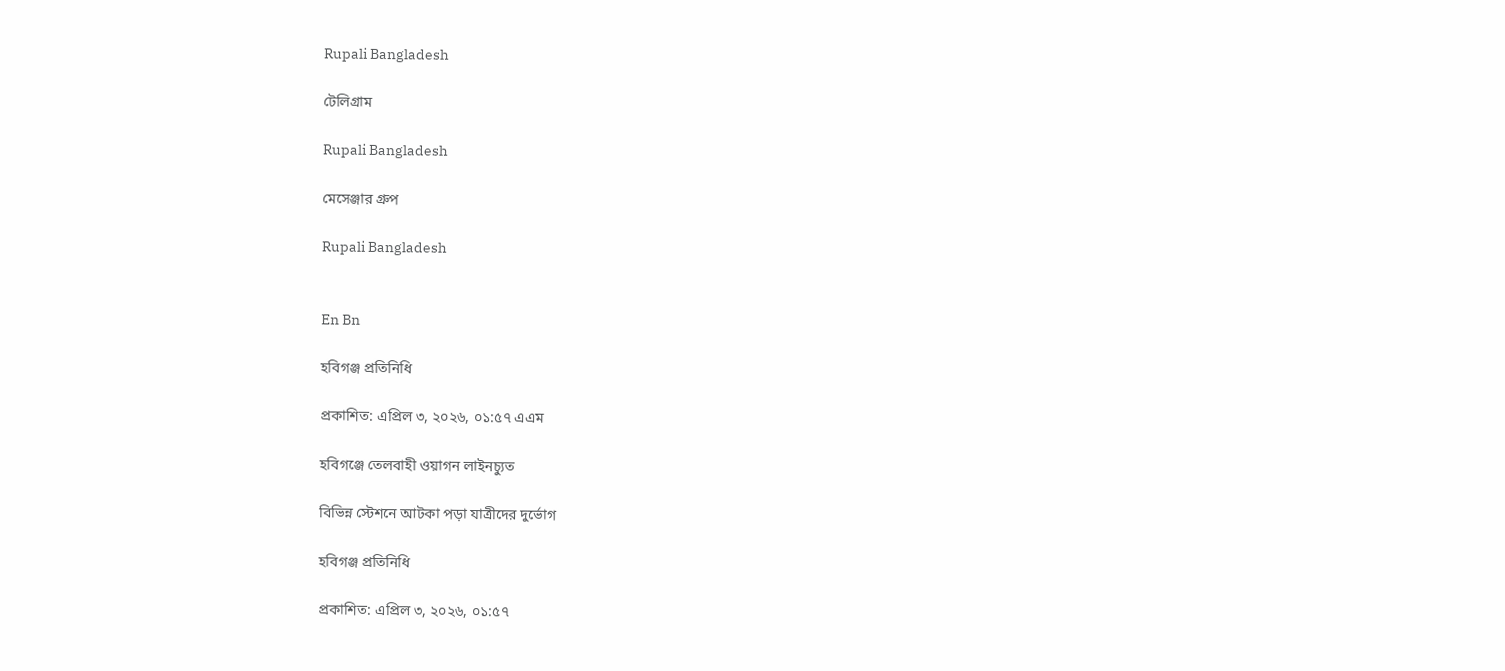Rupali Bangladesh

টেলিগ্রাম

Rupali Bangladesh

মেসেঞ্জার গ্রুপ

Rupali Bangladesh


En Bn

হবিগঞ্জ প্রতিনিধি

প্রকাশিত: এপ্রিল ৩, ২০২৬, ০১:৫৭ এএম

হবিগঞ্জে তেলবাহী ওয়াগন লাইনচ্যুত

বিভিন্ন স্টেশনে আটকা পড়া যাত্রীদের দুর্ভোগ

হবিগঞ্জ প্রতিনিধি

প্রকাশিত: এপ্রিল ৩, ২০২৬, ০১:৫৭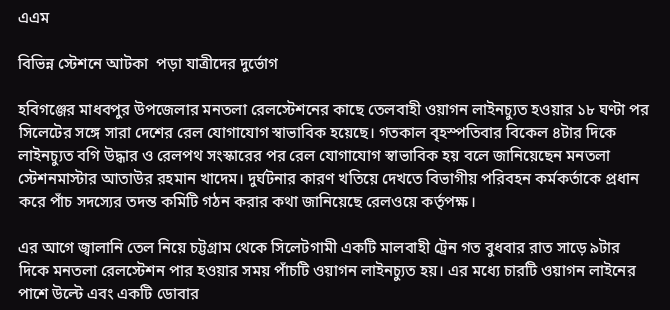এএম

বিভিন্ন স্টেশনে আটকা  পড়া যাত্রীদের দুর্ভোগ

হবিগঞ্জের মাধবপুর উপজেলার মনতলা রেলস্টেশনের কাছে তেলবাহী ওয়াগন লাইনচ্যুত হওয়ার ১৮ ঘণ্টা পর সিলেটের সঙ্গে সারা দেশের রেল যোগাযোগ স্বাভাবিক হয়েছে। গতকাল বৃহস্পতিবার বিকেল ৪টার দিকে লাইনচ্যুত বগি উদ্ধার ও রেলপথ সংস্কারের পর রেল যোগাযোগ স্বাভাবিক হয় বলে জানিয়েছেন মনতলা স্টেশনমাস্টার আতাউর রহমান খাদেম। দুর্ঘটনার কারণ খতিয়ে দেখতে বিভাগীয় পরিবহন কর্মকর্তাকে প্রধান করে পাঁচ সদস্যের তদন্ত কমিটি গঠন করার কথা জানিয়েছে রেলওয়ে কর্তৃপক্ষ।

এর আগে জ্বালানি তেল নিয়ে চট্টগ্রাম থেকে সিলেটগামী একটি মালবাহী ট্রেন গত বুধবার রাত সাড়ে ৯টার দিকে মনতলা রেলস্টেশন পার হওয়ার সময় পাঁচটি ওয়াগন লাইনচ্যুত হয়। এর মধ্যে চারটি ওয়াগন লাইনের পাশে উল্টে এবং একটি ডোবার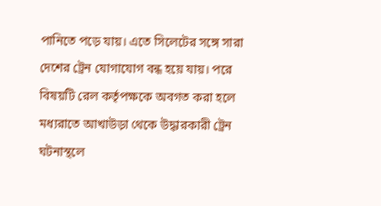পানিতে পড়ে যায়। এতে সিলেটের সঙ্গে সারা দেশের ট্রেন যোগাযোগ বন্ধ হয়ে যায়। পরে বিষয়টি রেল কর্তৃপক্ষকে অবগত করা হলে মধ্যরাতে আখাউড়া থেকে উদ্ধারকারী ট্রেন ঘটনাস্থলে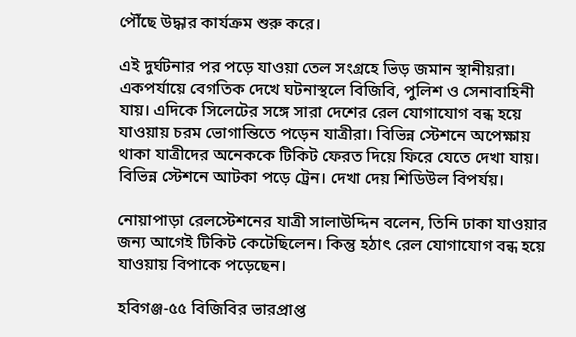পৌঁছে উদ্ধার কার্যক্রম শুরু করে।

এই দুর্ঘটনার পর পড়ে যাওয়া তেল সংগ্রহে ভিড় জমান স্থানীয়রা। একপর্যায়ে বেগতিক দেখে ঘটনাস্থলে বিজিবি, পুলিশ ও সেনাবাহিনী যায়। এদিকে সিলেটের সঙ্গে সারা দেশের রেল যোগাযোগ বন্ধ হয়ে যাওয়ায় চরম ভোগান্তিতে পড়েন যাত্রীরা। বিভিন্ন স্টেশনে অপেক্ষায় থাকা যাত্রীদের অনেককে টিকিট ফেরত দিয়ে ফিরে যেতে দেখা যায়। বিভিন্ন স্টেশনে আটকা পড়ে ট্রেন। দেখা দেয় শিডিউল বিপর্যয়।

নোয়াপাড়া রেলস্টেশনের যাত্রী সালাউদ্দিন বলেন, তিনি ঢাকা যাওয়ার জন্য আগেই টিকিট কেটেছিলেন। কিন্তু হঠাৎ রেল যোগাযোগ বন্ধ হয়ে যাওয়ায় বিপাকে পড়েছেন।

হবিগঞ্জ-৫৫ বিজিবির ভারপ্রাপ্ত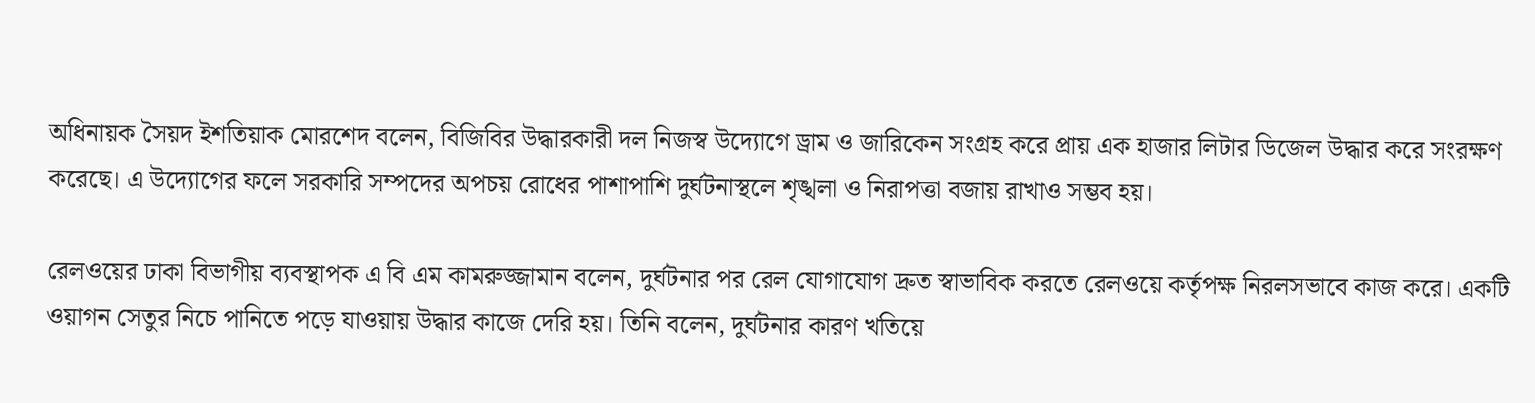অধিনায়ক সৈয়দ ইশতিয়াক মোরশেদ বলেন, বিজিবির উদ্ধারকারী দল নিজস্ব উদ্যোগে ড্রাম ও জারিকেন সংগ্রহ করে প্রায় এক হাজার লিটার ডিজেল উদ্ধার করে সংরক্ষণ করেছে। এ উদ্যোগের ফলে সরকারি সম্পদের অপচয় রোধের পাশাপাশি দুর্ঘটনাস্থলে শৃঙ্খলা ও নিরাপত্তা বজায় রাখাও সম্ভব হয়।

রেলওয়ের ঢাকা বিভাগীয় ব্যবস্থাপক এ বি এম কামরুজ্জামান বলেন, দুর্ঘটনার পর রেল যোগাযোগ দ্রুত স্বাভাবিক করতে রেলওয়ে কর্তৃপক্ষ নিরলসভাবে কাজ করে। একটি ওয়াগন সেতুর নিচে পানিতে পড়ে যাওয়ায় উদ্ধার কাজে দেরি হয়। তিনি বলেন, দুর্ঘটনার কারণ খতিয়ে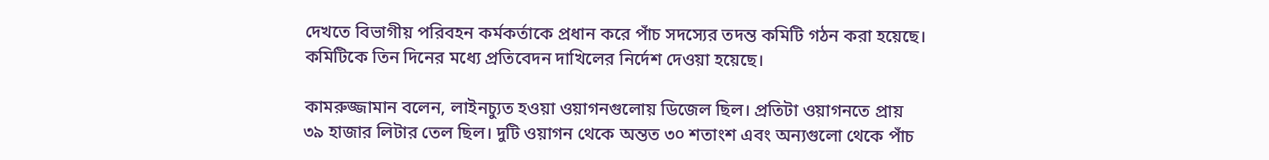দেখতে বিভাগীয় পরিবহন কর্মকর্তাকে প্রধান করে পাঁচ সদস্যের তদন্ত কমিটি গঠন করা হয়েছে। কমিটিকে তিন দিনের মধ্যে প্রতিবেদন দাখিলের নির্দেশ দেওয়া হয়েছে।

কামরুজ্জামান বলেন, লাইনচ্যুত হওয়া ওয়াগনগুলোয় ডিজেল ছিল। প্রতিটা ওয়াগনতে প্রায় ৩৯ হাজার লিটার তেল ছিল। দুটি ওয়াগন থেকে অন্তত ৩০ শতাংশ এবং অন্যগুলো থেকে পাঁচ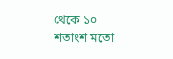থেকে ১০ শতাংশ মতো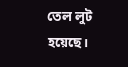তেল লুট হয়েছে।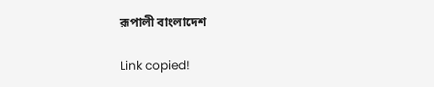রূপালী বাংলাদেশ

Link copied!